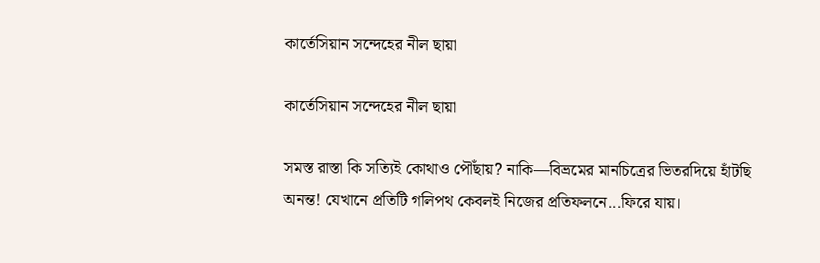কার্তেসিয়ান সন্দেহের নীল ছায়া

কার্তেসিয়ান সন্দেহের নীল ছায়া

সমস্ত রাস্তা কি সত্যিই কোথাও পৌঁছায়? নাকি—বিভ্রমের মানচিত্রের ভিতরদিয়ে হাঁটছি অনন্ত! যেখানে প্রতিটি গলিপথ কেবলই নিজের প্রতিফলনে...ফিরে যায়।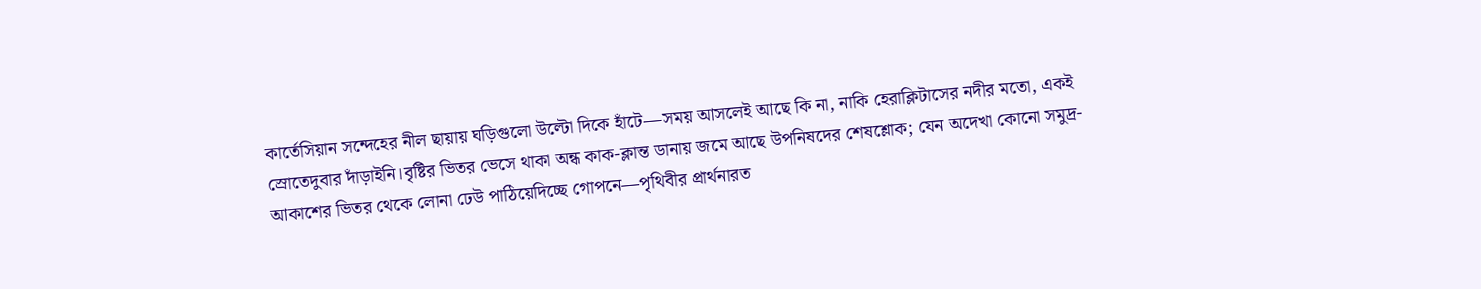কার্তেসিয়ান সন্দেহের নীল ছায়ায় ঘড়িগুলো উল্টো দিকে হাঁটে—সময় আসলেই আছে কি না, নাকি হেরাক্লিটাসের নদীর মতো, একই স্রোতেদুবার দাঁড়াইনি।বৃষ্টির ভিতর ভেসে থাকা অন্ধ কাক-ক্লান্ত ডানায় জমে আছে উপনিষদের শেষশ্লোক; যেন অদেখা কোনো সমুদ্র-আকাশের ভিতর থেকে লোনা ঢেউ পাঠিয়েদিচ্ছে গোপনে—পৃথিবীর প্রার্থনারত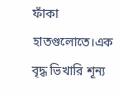ফাঁকা হাতগুলোতে।এক বৃদ্ধ ভিখারি শূন্য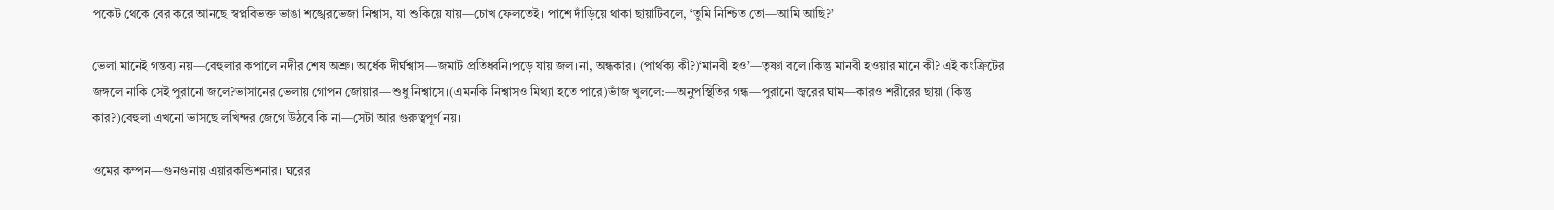পকেট থেকে বের করে আনছে স্বপ্নবিভক্ত ভাঙা শঙ্খেরভেজা নিশ্বাস, যা শুকিয়ে যায়—চোখ ফেলতেই। পাশে দাঁড়িয়ে থাকা ছায়াটিবলে, ‘তুমি নিশ্চিত তো—আমি আছি?’

ভেলা মানেই গন্তব্য নয়—বেহুলার কপালে নদীর শেষ অশ্রু। অর্ধেক দীর্ঘশ্বাস—জমাট প্রতিধ্বনি।পড়ে যায় জল।না, অন্ধকার। (পার্থক্য কী?)‘মানবী হও’—তৃষ্ণা বলে।কিন্তু মানবী হওয়ার মানে কী? এই কংক্রিটের জঙ্গলে নাকি সেই পুরানো জলে?ভাসানের ভেলায় গোপন জোয়ার—শুধু নিশ্বাসে।(এমনকি নিশ্বাসও মিথ্যা হতে পারে)ভাঁজ খুললে:—অনুপস্থিতির গন্ধ—পুরানো জ্বরের ঘাম—কারও শরীরের ছায়া (কিন্তু কার?)বেহুলা এখনো ভাসছে লখিন্দর জেগে উঠবে কি না—সেটা আর গুরুত্বপূর্ণ নয়।

ওমের কম্পন—গুনগুনায় এয়ারকন্ডিশনার। ঘরের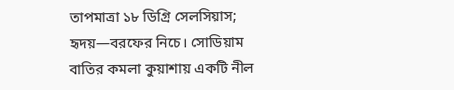তাপমাত্রা ১৮ ডিগ্রি সেলসিয়াস; হৃদয়—বরফের নিচে। সোডিয়াম বাতির কমলা কুয়াশায় একটি নীল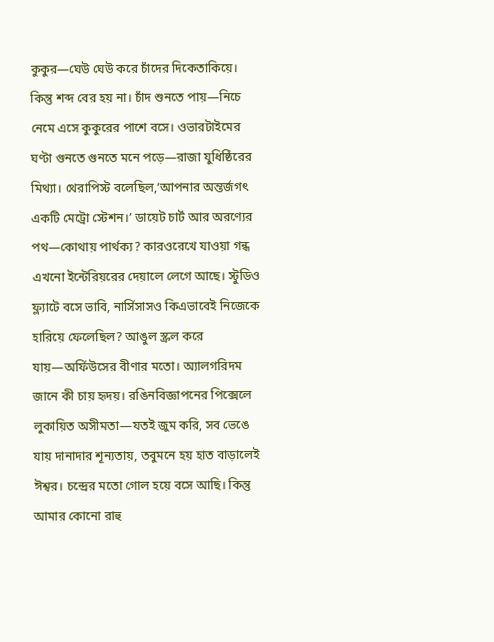কুকুর—ঘেউ ঘেউ করে চাঁদের দিকেতাকিয়ে। কিন্তু শব্দ বের হয় না। চাঁদ শুনতে পায়—নিচে নেমে এসে কুকুরের পাশে বসে। ওভারটাইমের ঘণ্টা গুনতে গুনতে মনে পড়ে—রাজা যুধিষ্ঠিরের মিথ্যা। থেরাপিস্ট বলেছিল,‘আপনার অন্তর্জগৎ একটি মেট্রো স্টেশন।’ ডায়েট চার্ট আর অরণ্যের পথ—কোথায় পার্থক্য? কারওরেখে যাওয়া গন্ধ এখনো ইন্টেরিয়রের দেয়ালে লেগে আছে। স্টুডিও ফ্ল্যাটে বসে ভাবি, নার্সিসাসও কিএভাবেই নিজেকে হারিয়ে ফেলেছিল? আঙুল স্ক্রল করে যায়—অর্ফিউসের বীণার মতো। অ্যালগরিদম জানে কী চায় হৃদয়। রঙিনবিজ্ঞাপনের পিক্সেলে লুকায়িত অসীমতা—যতই জুম করি, সব ভেঙে যায় দানাদার শূন্যতায়, তবুমনে হয় হাত বাড়ালেই ঈশ্বর। চন্দ্রের মতো গোল হয়ে বসে আছি। কিন্তু আমার কোনো রাহু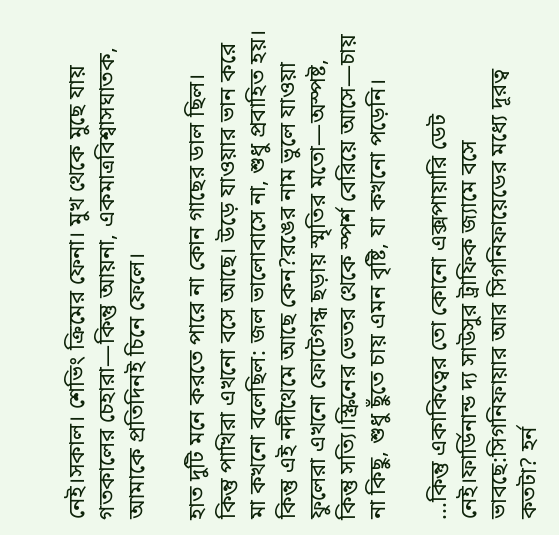নেই।সকাল। শেভিং ক্রিমের ফেনা। মুখ থেকে মুছে যায় গতকালের চেহারা—কিন্তু আয়না, একমাত্রবিশ্বাসঘাতক, আমাকে প্রতিদিনই চিনে ফেলে।

হাত দুটি মনে করতে পারে না কোন গাছের ডাল ছিল। কিন্তু পাখিরা এখনো বসে আছে। উড়ে যাওয়ার ভান করে মা কখনো বলেছিল: জল ভালোবাসে না, শুধু প্রবাহিত হয়। কিন্তু এই নদীথেমে আছে কেন?রঙের নাম ভুলে যাওয়া ফুলেরা এখনো ফোটেগন্ধ ছড়ায় স্মৃতির মতো—অস্পষ্ট, কিন্তু সত্যি।স্ক্রিনের ভেতর থেকে স্পর্শ বেরিয়ে আসে—চায় না কিছু, শুধু ছুঁতে চায় এমন বৃষ্টি, যা কখনো পড়েনি।

...কিন্তু একাকিত্বের তো কোনো এক্সপায়ারি ডেট নেই।ফার্ডিনান্ড দ্য সাউসুর ট্রাফিক জ্যামে বসে ভাবছে:সিগনিফায়ার আর সিগনিফায়েডের মধ্যে দূরত্ব কতটা? হর্ন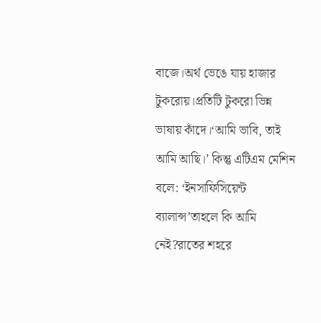বাজে।অর্থ ভেঙে যায় হাজার টুকরোয়।প্রতিটি টুকরো ভিন্ন ভাষায় কাঁদে।‘আমি ভাবি, তাই আমি আছি।’ কিন্তু এটিএম মেশিন বলে: ‘ইনসাফিসিয়েন্ট ব্যালান্স’তাহলে কি আমি নেই?রাতের শহরে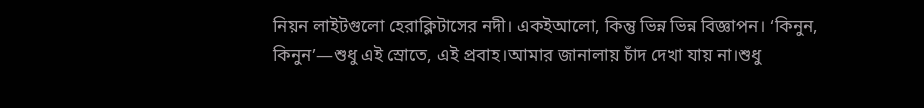নিয়ন লাইটগুলো হেরাক্লিটাসের নদী। একইআলো, কিন্তু ভিন্ন ভিন্ন বিজ্ঞাপন। ‘কিনুন, কিনুন’—শুধু এই স্রোতে, এই প্রবাহ।আমার জানালায় চাঁদ দেখা যায় না।শুধু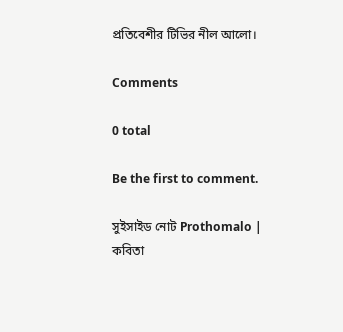প্রতিবেশীর টিভির নীল আলো।

Comments

0 total

Be the first to comment.

সুইসাইড নোট Prothomalo | কবিতা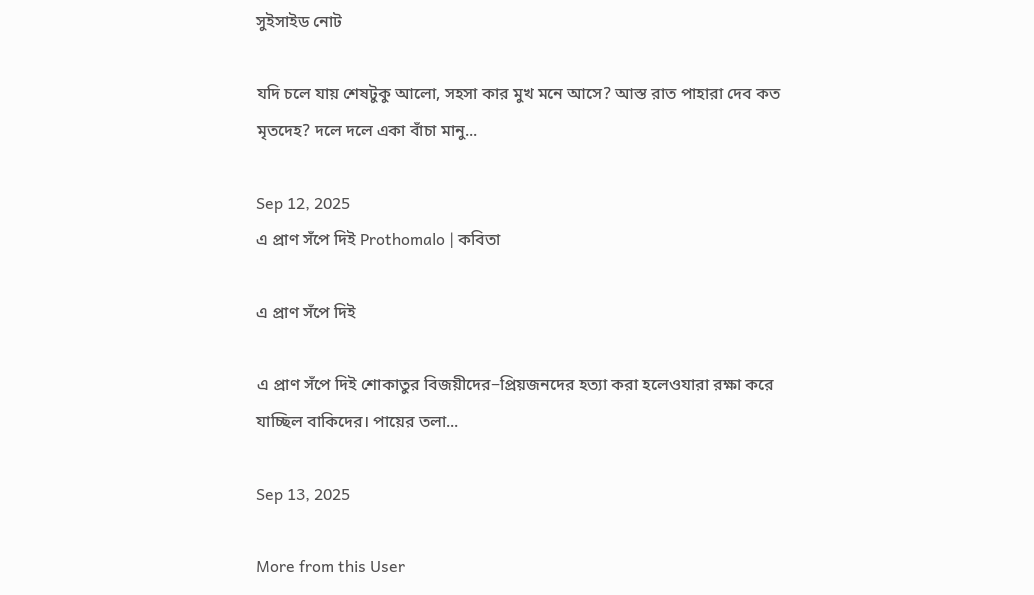সুইসাইড নোট

যদি চলে যায় শেষটুকু আলো, সহসা কার মুখ মনে আসে? আস্ত রাত পাহারা দেব কত মৃতদেহ? দলে দলে একা বাঁচা মানু...

Sep 12, 2025
এ প্রাণ সঁপে দিই Prothomalo | কবিতা

এ প্রাণ সঁপে দিই

এ প্রাণ সঁপে দিই শোকাতুর বিজয়ীদের−প্রিয়জনদের হত্যা করা হলেওযারা রক্ষা করে যাচ্ছিল বাকিদের। পায়ের তলা...

Sep 13, 2025

More from this User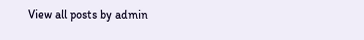View all posts by admin